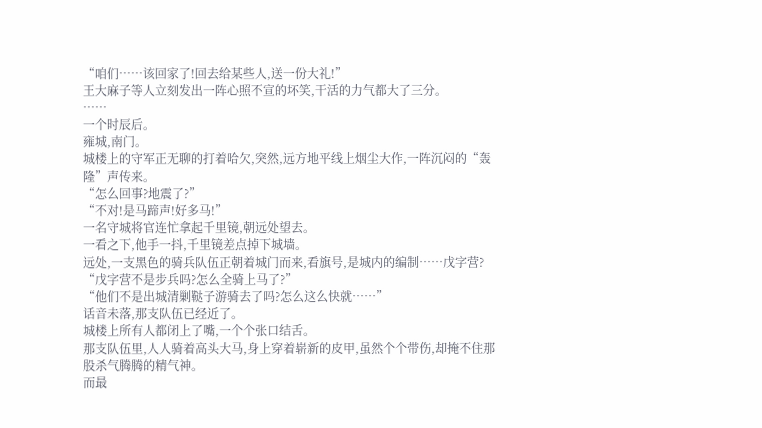“咱们……该回家了!回去给某些人,送一份大礼!”
王大麻子等人立刻发出一阵心照不宣的坏笑,干活的力气都大了三分。
……
一个时辰后。
雍城,南门。
城楼上的守军正无聊的打着哈欠,突然,远方地平线上烟尘大作,一阵沉闷的“轰隆”声传来。
“怎么回事?地震了?”
“不对!是马蹄声!好多马!”
一名守城将官连忙拿起千里镜,朝远处望去。
一看之下,他手一抖,千里镜差点掉下城墙。
远处,一支黑色的骑兵队伍正朝着城门而来,看旗号,是城内的编制……戊字营?
“戊字营不是步兵吗?怎么全骑上马了?”
“他们不是出城清剿鞑子游骑去了吗?怎么这么快就……”
话音未落,那支队伍已经近了。
城楼上所有人都闭上了嘴,一个个张口结舌。
那支队伍里,人人骑着高头大马,身上穿着崭新的皮甲,虽然个个带伤,却掩不住那股杀气腾腾的精气神。
而最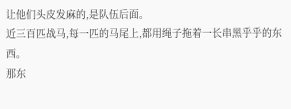让他们头皮发麻的,是队伍后面。
近三百匹战马,每一匹的马尾上,都用绳子拖着一长串黑乎乎的东西。
那东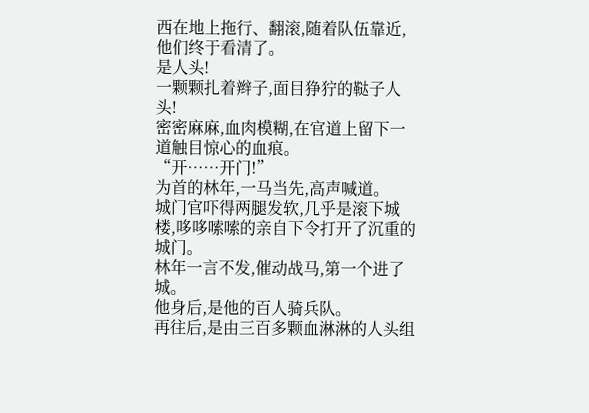西在地上拖行、翻滚,随着队伍靠近,他们终于看清了。
是人头!
一颗颗扎着辫子,面目狰狞的鞑子人头!
密密麻麻,血肉模糊,在官道上留下一道触目惊心的血痕。
“开……开门!”
为首的林年,一马当先,高声喊道。
城门官吓得两腿发软,几乎是滚下城楼,哆哆嗦嗦的亲自下令打开了沉重的城门。
林年一言不发,催动战马,第一个进了城。
他身后,是他的百人骑兵队。
再往后,是由三百多颗血淋淋的人头组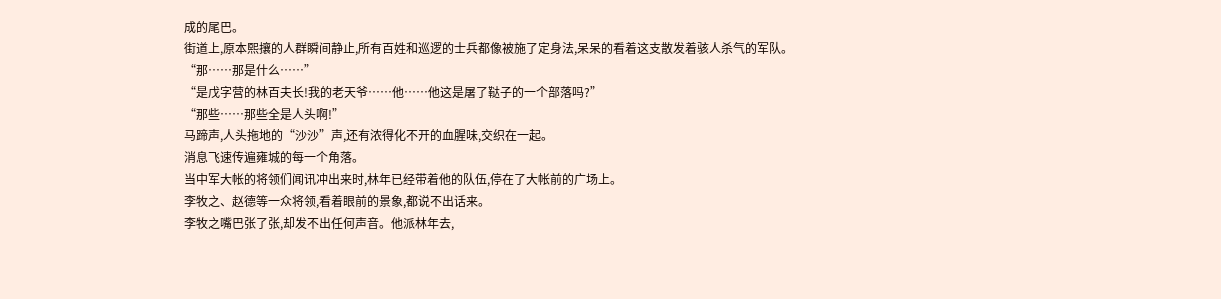成的尾巴。
街道上,原本熙攘的人群瞬间静止,所有百姓和巡逻的士兵都像被施了定身法,呆呆的看着这支散发着骇人杀气的军队。
“那……那是什么……”
“是戊字营的林百夫长!我的老天爷……他……他这是屠了鞑子的一个部落吗?”
“那些……那些全是人头啊!”
马蹄声,人头拖地的“沙沙”声,还有浓得化不开的血腥味,交织在一起。
消息飞速传遍雍城的每一个角落。
当中军大帐的将领们闻讯冲出来时,林年已经带着他的队伍,停在了大帐前的广场上。
李牧之、赵德等一众将领,看着眼前的景象,都说不出话来。
李牧之嘴巴张了张,却发不出任何声音。他派林年去,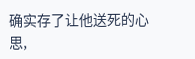确实存了让他送死的心思,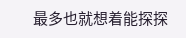最多也就想着能探探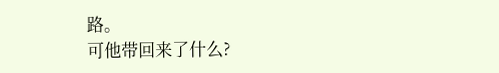路。
可他带回来了什么?